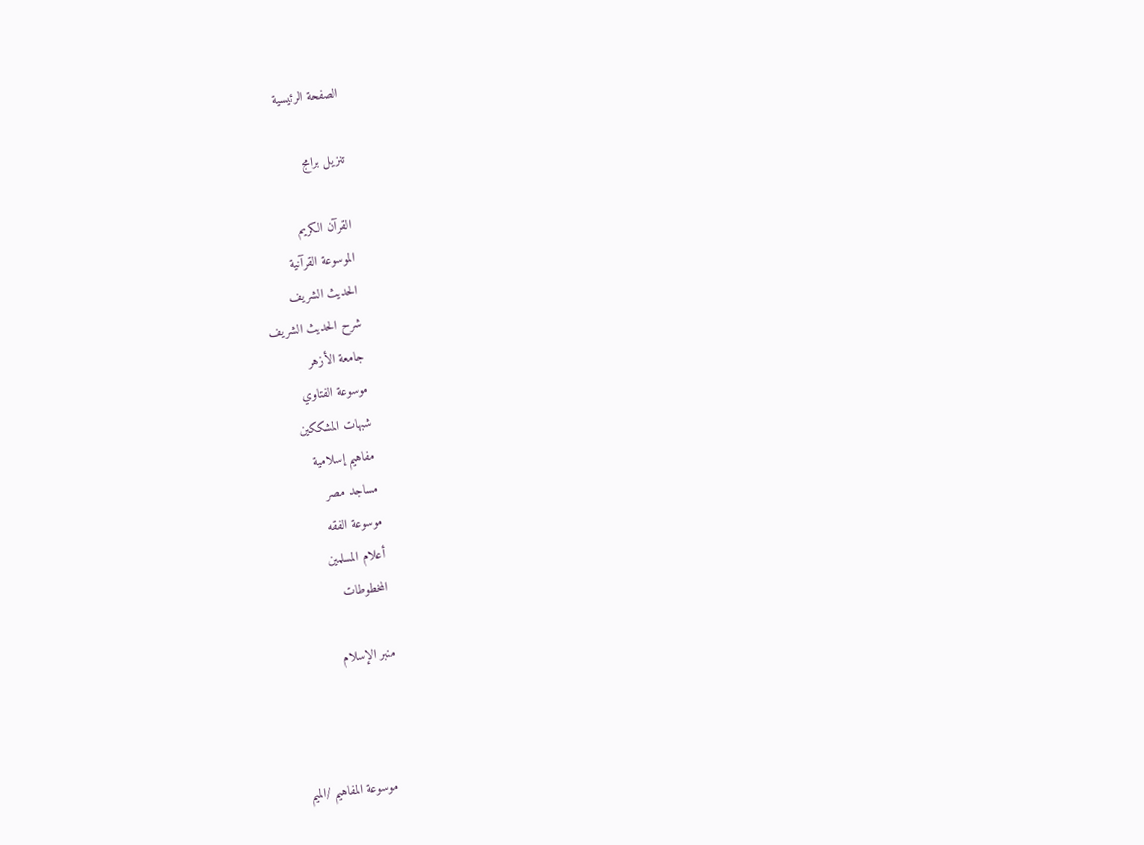الصفحة الرئيسية

تنزيل برامج

القرآن الكريم
الموسوعة القرآنية
الحديث الشريف
شرح الحديث الشريف
جامعة الأزهر
موسوعة الفتاوي
شبهات المشككين
مفاهيم إسلامية
مساجد مصر
موسوعة الفقه
أعلام المسلمين
المخطوطات

منبر الإسلام



   موسوعة المفاهيم /الميم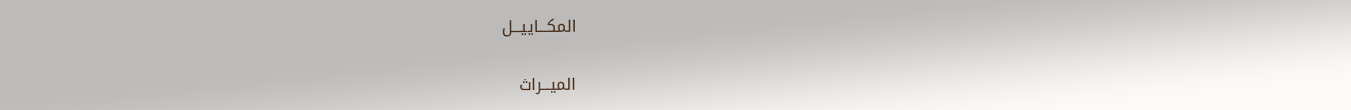المكـــاييـــل

الميـــراث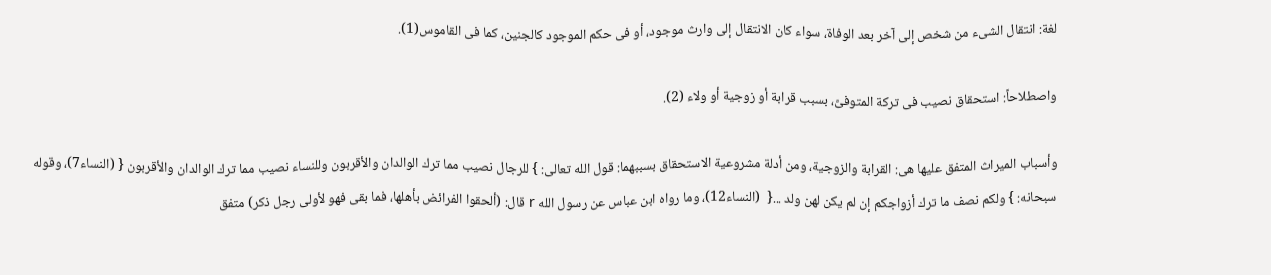لغة: انتقال الشىء من شخص إلى آخر بعد الوفاة، سواء كان الانتقال إلى وارث موجود، أو فى حكم الموجود كالجنين، كما فى القاموس(1).

واصطلاحاً: استحقاق نصيب فى تركة المتوفىَّ، بسبب قرابة أو زوجية أو ولاء (2).

وأسباب الميراث المتفق عليها هى: القرابة والزوجية، ومن أدلة مشروعية الاستحقاق بسببهما: قول الله تعالى: } للرجال نصيب مما ترك الوالدان والأقربون وللنساء نصيب مما ترك الوالدان والأقربون { (النساء7)، وقوله سبحانه: } ولكم نصف ما ترك أزواجكم إن لم يكن لهن ولد ...{  (النساء12)، وما رواه ابن عباس عن رسول الله r قال: (ألحقوا الفرائض بأهلها، فما بقى فهو لأولى رجل ذكر) متفق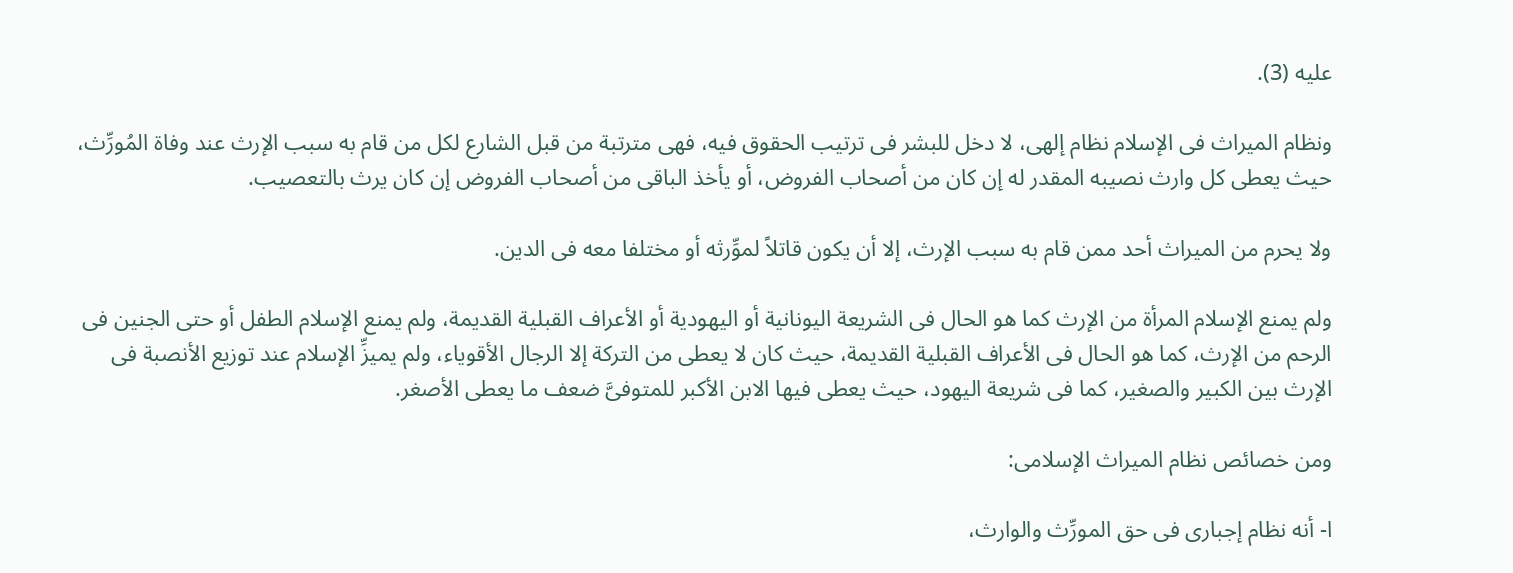عليه (3).

ونظام الميراث فى الإسلام نظام إلهى، لا دخل للبشر فى ترتيب الحقوق فيه، فهى مترتبة من قبل الشارع لكل من قام به سبب الإرث عند وفاة المُورِّث، حيث يعطى كل وارث نصيبه المقدر له إن كان من أصحاب الفروض، أو يأخذ الباقى من أصحاب الفروض إن كان يرث بالتعصيب.

ولا يحرم من الميراث أحد ممن قام به سبب الإرث، إلا أن يكون قاتلاً لموِّرثه أو مختلفا معه فى الدين.

ولم يمنع الإسلام المرأة من الإرث كما هو الحال فى الشريعة اليونانية أو اليهودية أو الأعراف القبلية القديمة، ولم يمنع الإسلام الطفل أو حتى الجنين فى الرحم من الإرث، كما هو الحال فى الأعراف القبلية القديمة، حيث كان لا يعطى من التركة إلا الرجال الأقوياء، ولم يميزِّ الإسلام عند توزيع الأنصبة فى الإرث بين الكبير والصغير، كما فى شريعة اليهود، حيث يعطى فيها الابن الأكبر للمتوفىَّ ضعف ما يعطى الأصغر.

ومن خصائص نظام الميراث الإسلامى:

ا- أنه نظام إجبارى فى حق المورِّث والوارث،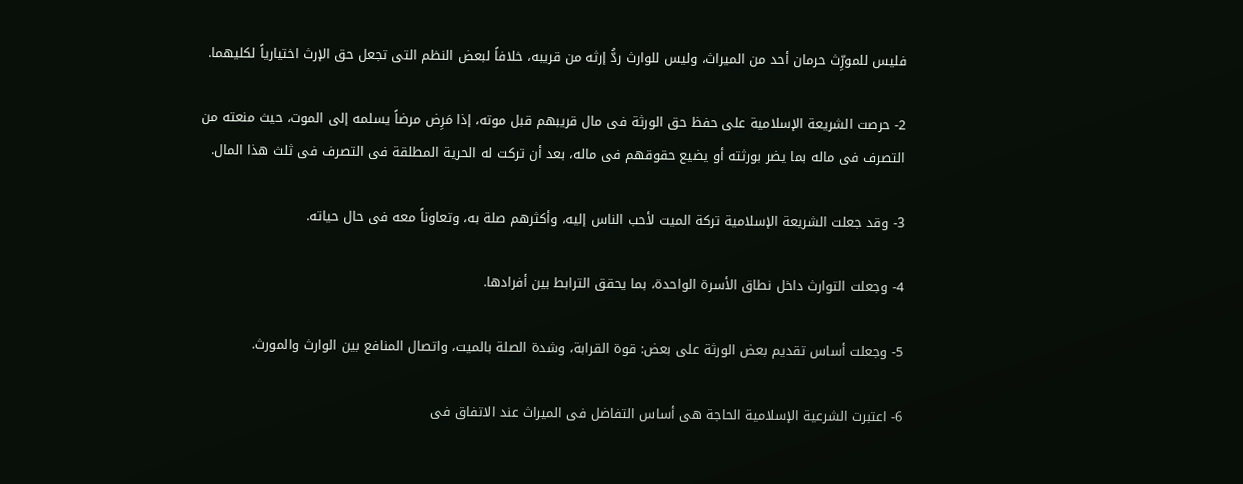فليس للمورِّث حرمان أحد من الميراث، وليس للوارث ردُّ إرثه من قريبه، خلافاً لبعض النظم التى تجعل حق الإرث اختيارياً لكليهما.

2- حرصت الشريعة الإسلامية على حفظ حق الورثة فى مال قريبهم قبل موته، إذا مَرِض مرضاً يسلمه إلى الموت، حيث منعته من التصرف فى ماله بما يضر بورثته أو يضيع حقوقهم فى ماله، بعد أن تركت له الحرية المطلقة فى التصرف فى ثلث هذا المال.

3- وقد جعلت الشريعة الإسلامية تركة الميت لأحب الناس إليه، وأكثرهم صلة به، وتعاوناً معه فى حال حياته.

4- وجعلت التوارث داخل نطاق الأسرة الواحدة، بما يحقق الترابط بين أفرادها.

5- وجعلت أساس تقديم بعض الورثة على بعض: قوة القرابة، وشدة الصلة بالميت، واتصال المنافع بين الوارث والمورث.

6- اعتبرت الشرعية الإسلامية الحاجة هى أساس التفاضل فى الميراث عند الاتفاق فى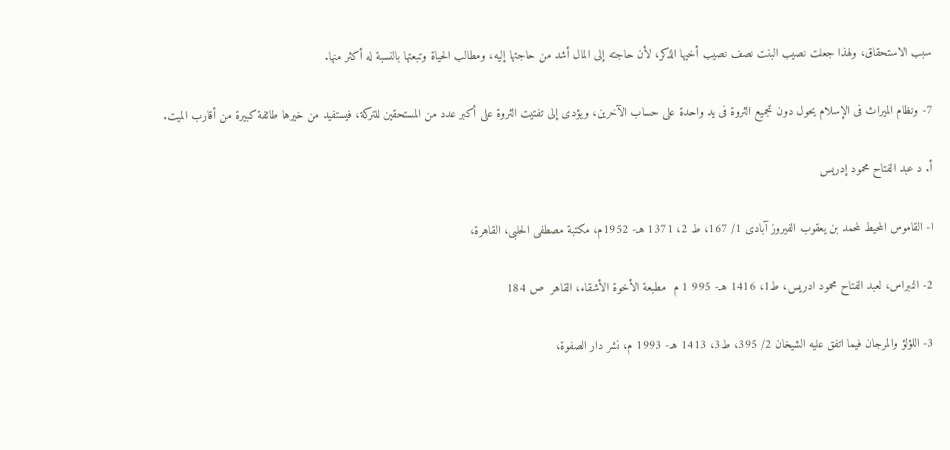سبب الاستحقاق، ولهذا جعلت نصيب البنت نصف نصيب أخيها الذكر، لأن حاجته إلى المال أشد من حاجتها إليه، ومطالب الحياة وتبعتها بالنسبة له أكثر منها.

7- ونظام الميراث فى الإسلام يحول دون تجميع الثروة فى يد واحدة على حساب الآخرين، ويؤدى إلى تفتيت الثروة على أكبر عدد من المستحقين للتركة، فيستفيد من خيرها طائفة كبيرة من أقارب الميت.

أ. د عبد الفتاح محمود إدريس

ا- القاموس المحيط لمحمد بن يعقوب الفيروز آبادى 1/ 167، ط 2، 1371 هـ- 1952م، مكتبة مصطفى الحلبى، القاهرة،

2- النبراس، لعبد الفتاح محمود ادريس، ط1، 1416 هـ- 995 1 م  مطبعة الأخوة الأشقاء، القاهر  ص 184

3- اللؤلؤ والمرجان فيما اتفق عليه الشيخان 2/ 395، ط3، 1413 هـ- 1993 م، نشر دار الصفوة،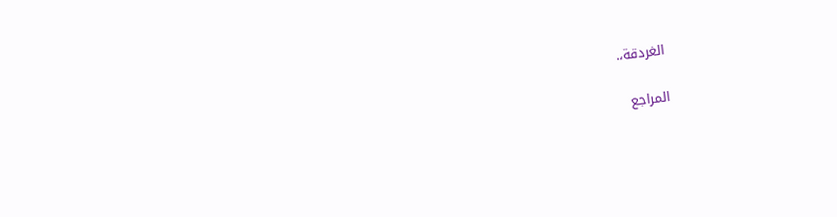الغردقة،.

المراجع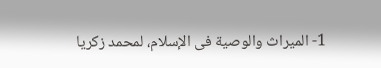1- الميراث والوصية فى الإسلام، لمحمد زكريا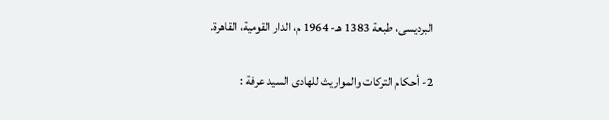البرديسى، طبعة 1383 هـ- 1964 م، الدار القومية، القاهرة.

2- أحكام التركات والمواريث للهادى السيد عرفة :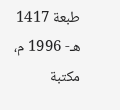طبعة 1417 هـ- 1996 م، مكتبة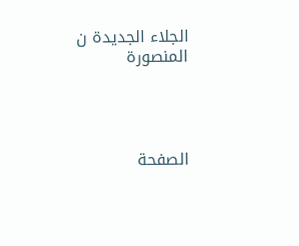الجلاء الجديدة ن المنصورة




الصفحة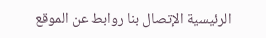الرئيسية الإتصال بنا روابط عن الموقع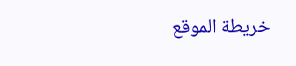خريطة الموقع